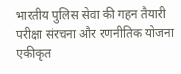भारतीय पुलिस सेवा की गहन तैयारी
परीक्षा संरचना और रणनीतिक योजना
एकीकृत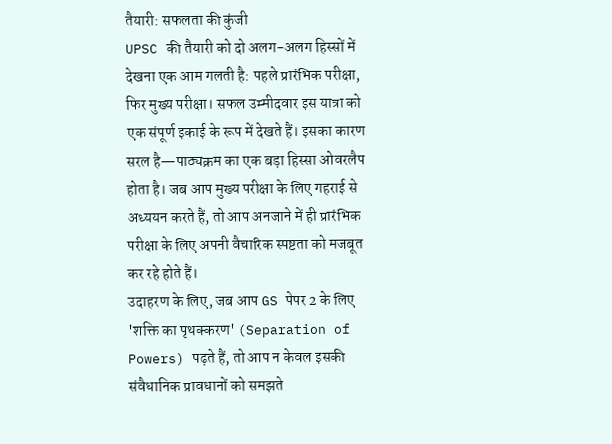तैयारी: सफलता की कुंजी
UPSC की तैयारी को दो अलग-अलग हिस्सों में देखना एक आम गलती है: पहले प्रारंभिक परीक्षा, फिर मुख्य परीक्षा। सफल उम्मीदवार इस यात्रा को एक संपूर्ण इकाई के रूप में देखते हैं। इसका कारण सरल है—पाठ्यक्रम का एक बड़ा हिस्सा ओवरलैप होता है। जब आप मुख्य परीक्षा के लिए गहराई से अध्ययन करते हैं, तो आप अनजाने में ही प्रारंभिक परीक्षा के लिए अपनी वैचारिक स्पष्टता को मजबूत कर रहे होते हैं।
उदाहरण के लिए, जब आप GS पेपर 2 के लिए 'शक्ति का पृथक्करण' (Separation of Powers) पढ़ते हैं, तो आप न केवल इसकी संवैधानिक प्रावधानों को समझते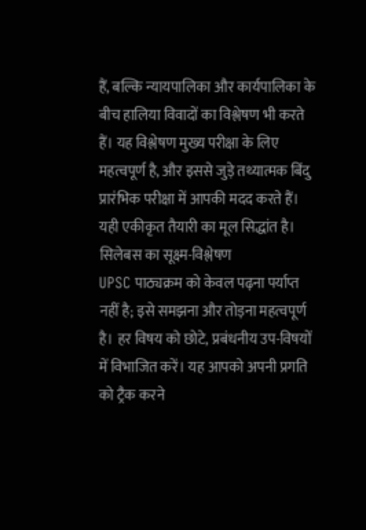हैं, बल्कि न्यायपालिका और कार्यपालिका के बीच हालिया विवादों का विश्लेषण भी करते हैं। यह विश्लेषण मुख्य परीक्षा के लिए महत्वपूर्ण है, और इससे जुड़े तथ्यात्मक बिंदु प्रारंभिक परीक्षा में आपकी मदद करते हैं। यही एकीकृत तैयारी का मूल सिद्धांत है।
सिलेबस का सूक्ष्म-विश्लेषण
UPSC पाठ्यक्रम को केवल पढ़ना पर्याप्त नहीं है; इसे समझना और तोड़ना महत्वपूर्ण है। हर विषय को छोटे, प्रबंधनीय उप-विषयों में विभाजित करें। यह आपको अपनी प्रगति को ट्रैक करने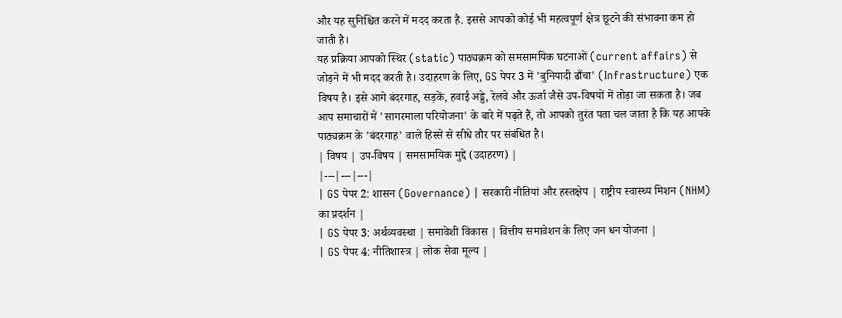और यह सुनिश्चित करने में मदद करता है. इससे आपको कोई भी महत्वपूर्ण क्षेत्र छूटने की संभावना कम हो जाती है।
यह प्रक्रिया आपको स्थिर (static) पाठ्यक्रम को समसामयिक घटनाओं (current affairs) से जोड़ने में भी मदद करती है। उदाहरण के लिए, GS पेपर 3 में 'बुनियादी ढाँचा' (Infrastructure) एक विषय है। इसे आगे बंदरगाह, सड़कें, हवाई अड्डे, रेलवे और ऊर्जा जैसे उप-विषयों में तोड़ा जा सकता है। जब आप समाचारों में 'सागरमाला परियोजना' के बारे में पढ़ते हैं, तो आपको तुरंत पता चल जाता है कि यह आपके पाठ्यक्रम के 'बंदरगाह' वाले हिस्से से सीधे तौर पर संबंधित है।
| विषय | उप-विषय | समसामयिक मुद्दे (उदाहरण) |
|---|---|---|
| GS पेपर 2: शासन (Governance) | सरकारी नीतियां और हस्तक्षेप | राष्ट्रीय स्वास्थ्य मिशन (NHM) का प्रदर्शन |
| GS पेपर 3: अर्थव्यवस्था | समावेशी विकास | वित्तीय समावेशन के लिए जन धन योजना |
| GS पेपर 4: नीतिशास्त्र | लोक सेवा मूल्य |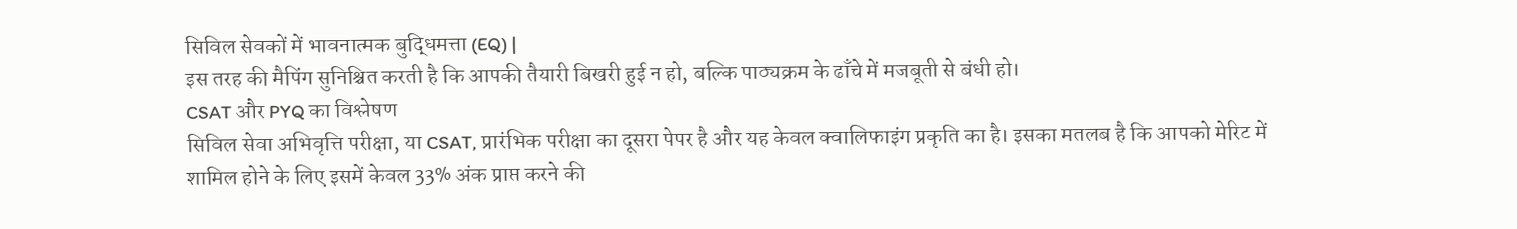सिविल सेवकों में भावनात्मक बुद्धिमत्ता (EQ) |
इस तरह की मैपिंग सुनिश्चित करती है कि आपकी तैयारी बिखरी हुई न हो, बल्कि पाठ्यक्रम के ढाँचे में मजबूती से बंधी हो।
CSAT और PYQ का विश्लेषण
सिविल सेवा अभिवृत्ति परीक्षा, या CSAT, प्रारंभिक परीक्षा का दूसरा पेपर है और यह केवल क्वालिफाइंग प्रकृति का है। इसका मतलब है कि आपको मेरिट में शामिल होने के लिए इसमें केवल 33% अंक प्राप्त करने की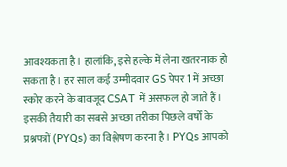आवश्यकता है। हालांकि, इसे हल्के में लेना खतरनाक हो सकता है। हर साल कई उम्मीदवार GS पेपर 1 में अच्छा स्कोर करने के बावजूद CSAT में असफल हो जाते हैं।
इसकी तैयारी का सबसे अच्छा तरीका पिछले वर्षों के प्रश्नपत्रों (PYQs) का विश्लेषण करना है। PYQs आपको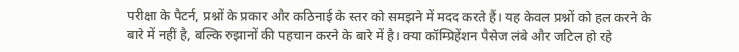परीक्षा के पैटर्न, प्रश्नों के प्रकार और कठिनाई के स्तर को समझने में मदद करते हैं। यह केवल प्रश्नों को हल करने के बारे में नहीं है, बल्कि रुझानों की पहचान करने के बारे में है। क्या कॉम्प्रिहेंशन पैसेज लंबे और जटिल हो रहे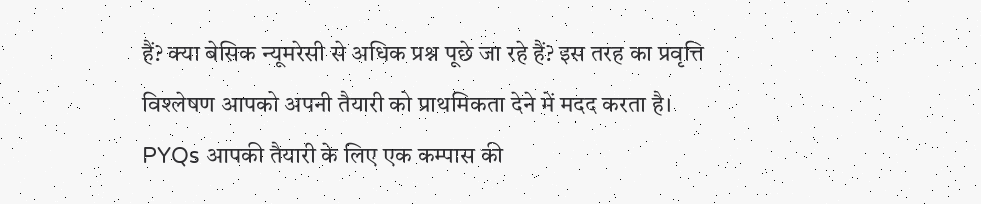हैं? क्या बेसिक न्यूमरेसी से अधिक प्रश्न पूछे जा रहे हैं? इस तरह का प्रवृत्ति विश्लेषण आपको अपनी तैयारी को प्राथमिकता देने में मदद करता है।
PYQs आपकी तैयारी के लिए एक कम्पास की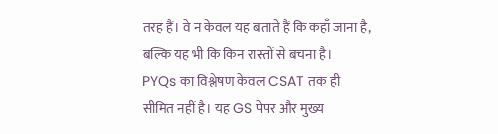तरह हैं। वे न केवल यह बताते हैं कि कहाँ जाना है, बल्कि यह भी कि किन रास्तों से बचना है।
PYQs का विश्लेषण केवल CSAT तक ही सीमित नहीं है। यह GS पेपर और मुख्य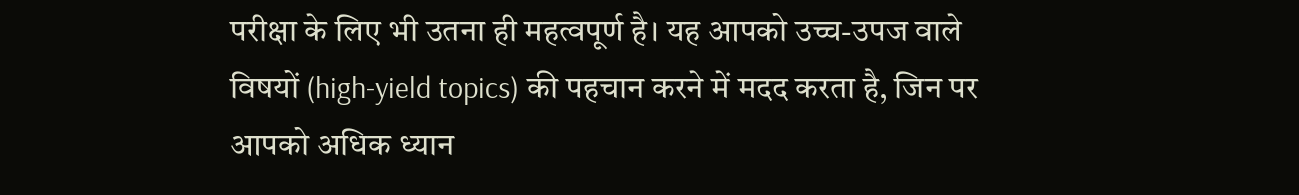परीक्षा के लिए भी उतना ही महत्वपूर्ण है। यह आपको उच्च-उपज वाले विषयों (high-yield topics) की पहचान करने में मदद करता है, जिन पर आपको अधिक ध्यान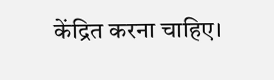केंद्रित करना चाहिए।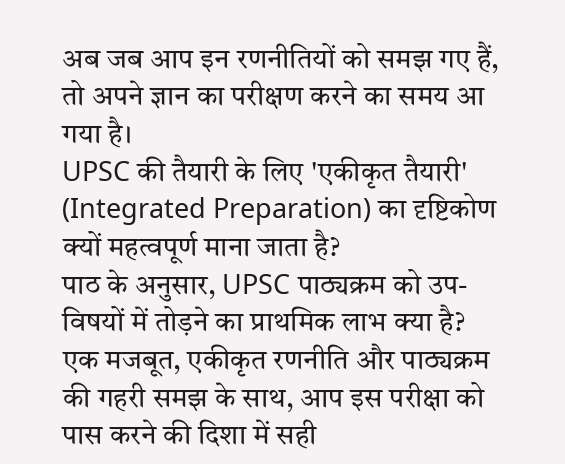अब जब आप इन रणनीतियों को समझ गए हैं, तो अपने ज्ञान का परीक्षण करने का समय आ गया है।
UPSC की तैयारी के लिए 'एकीकृत तैयारी' (Integrated Preparation) का दृष्टिकोण क्यों महत्वपूर्ण माना जाता है?
पाठ के अनुसार, UPSC पाठ्यक्रम को उप-विषयों में तोड़ने का प्राथमिक लाभ क्या है?
एक मजबूत, एकीकृत रणनीति और पाठ्यक्रम की गहरी समझ के साथ, आप इस परीक्षा को पास करने की दिशा में सही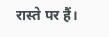रास्ते पर हैं।